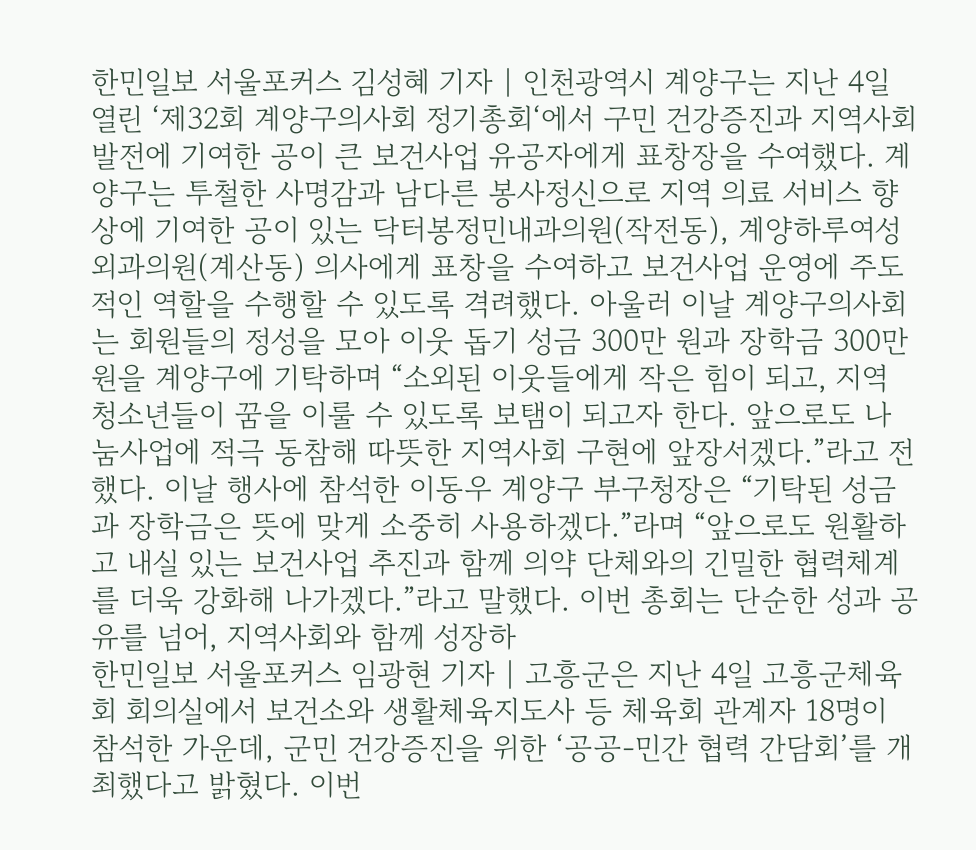한민일보 서울포커스 김성혜 기자 | 인천광역시 계양구는 지난 4일 열린 ‘제32회 계양구의사회 정기총회‘에서 구민 건강증진과 지역사회 발전에 기여한 공이 큰 보건사업 유공자에게 표창장을 수여했다. 계양구는 투철한 사명감과 남다른 봉사정신으로 지역 의료 서비스 향상에 기여한 공이 있는 닥터봉정민내과의원(작전동), 계양하루여성외과의원(계산동) 의사에게 표창을 수여하고 보건사업 운영에 주도적인 역할을 수행할 수 있도록 격려했다. 아울러 이날 계양구의사회는 회원들의 정성을 모아 이웃 돕기 성금 300만 원과 장학금 300만 원을 계양구에 기탁하며 “소외된 이웃들에게 작은 힘이 되고, 지역 청소년들이 꿈을 이룰 수 있도록 보탬이 되고자 한다. 앞으로도 나눔사업에 적극 동참해 따뜻한 지역사회 구현에 앞장서겠다.”라고 전했다. 이날 행사에 참석한 이동우 계양구 부구청장은 “기탁된 성금과 장학금은 뜻에 맞게 소중히 사용하겠다.”라며 “앞으로도 원활하고 내실 있는 보건사업 추진과 함께 의약 단체와의 긴밀한 협력체계를 더욱 강화해 나가겠다.”라고 말했다. 이번 총회는 단순한 성과 공유를 넘어, 지역사회와 함께 성장하
한민일보 서울포커스 임광현 기자 | 고흥군은 지난 4일 고흥군체육회 회의실에서 보건소와 생활체육지도사 등 체육회 관계자 18명이 참석한 가운데, 군민 건강증진을 위한 ‘공공-민간 협력 간담회’를 개최했다고 밝혔다. 이번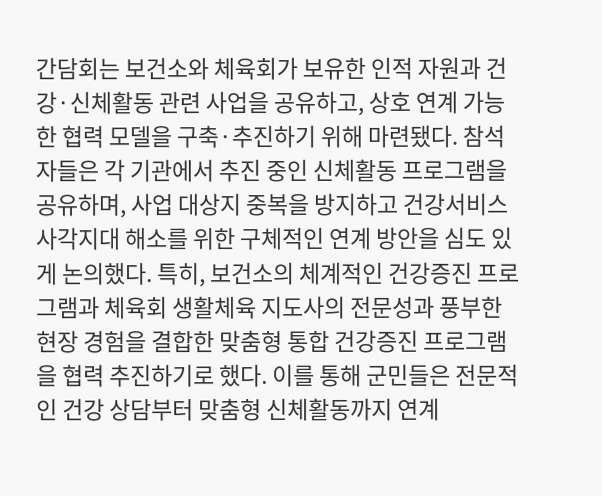간담회는 보건소와 체육회가 보유한 인적 자원과 건강·신체활동 관련 사업을 공유하고, 상호 연계 가능한 협력 모델을 구축·추진하기 위해 마련됐다. 참석자들은 각 기관에서 추진 중인 신체활동 프로그램을 공유하며, 사업 대상지 중복을 방지하고 건강서비스 사각지대 해소를 위한 구체적인 연계 방안을 심도 있게 논의했다. 특히, 보건소의 체계적인 건강증진 프로그램과 체육회 생활체육 지도사의 전문성과 풍부한 현장 경험을 결합한 맞춤형 통합 건강증진 프로그램을 협력 추진하기로 했다. 이를 통해 군민들은 전문적인 건강 상담부터 맞춤형 신체활동까지 연계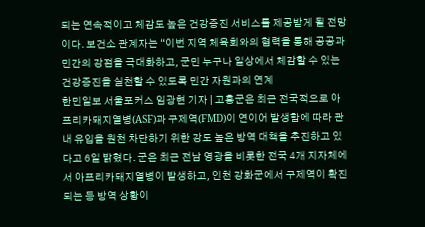되는 연속적이고 체감도 높은 건강증진 서비스를 제공받게 될 전망이다. 보건소 관계자는 “이번 지역 체육회와의 협력을 통해 공공과 민간의 강점을 극대화하고, 군민 누구나 일상에서 체감할 수 있는 건강증진을 실천할 수 있도록 민간 자원과의 연계
한민일보 서울포커스 임광현 기자 | 고흥군은 최근 전국적으로 아프리카돼지열병(ASF)과 구제역(FMD)이 연이어 발생함에 따라 관내 유입을 원천 차단하기 위한 강도 높은 방역 대책을 추진하고 있다고 6일 밝혔다. 군은 최근 전남 영광을 비롯한 전국 4개 지자체에서 아프리카돼지열병이 발생하고, 인천 강화군에서 구제역이 확진되는 등 방역 상황이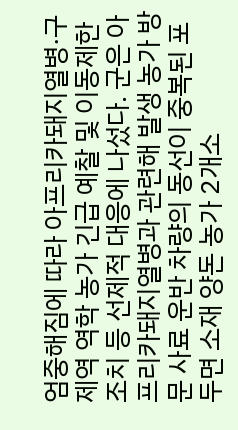엄중해짐에 따라 아프리카돼지열병·구제역 역학 농가 긴급 예찰 및 이동제한 조치 등 선제적 대응에 나섰다. 군은 아프리카돼지열병과 관련해 발생 농가 방문 사료 운반 차량의 동선이 중복된 포두면 소재 양돈 농가 2개소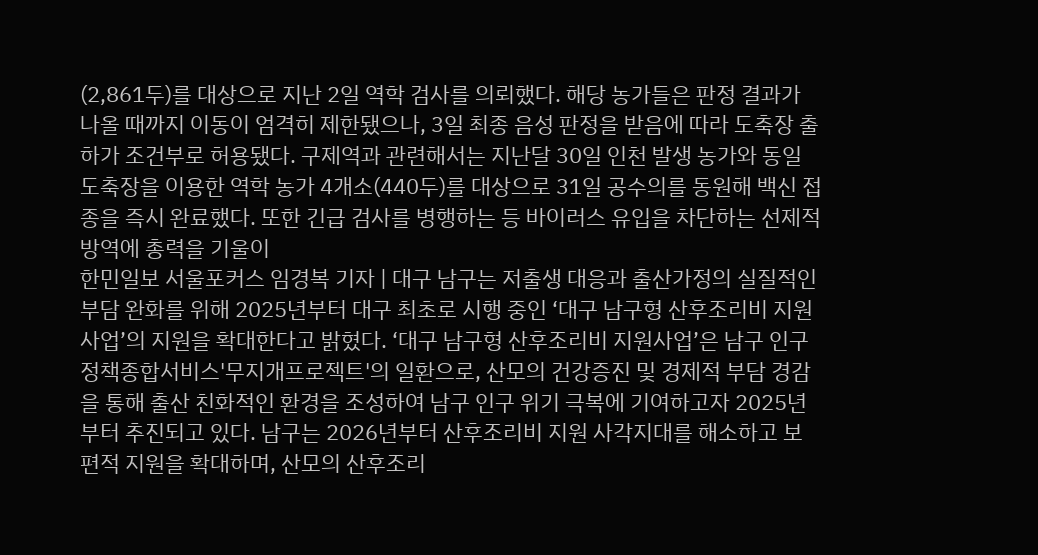(2,861두)를 대상으로 지난 2일 역학 검사를 의뢰했다. 해당 농가들은 판정 결과가 나올 때까지 이동이 엄격히 제한됐으나, 3일 최종 음성 판정을 받음에 따라 도축장 출하가 조건부로 허용됐다. 구제역과 관련해서는 지난달 30일 인천 발생 농가와 동일 도축장을 이용한 역학 농가 4개소(440두)를 대상으로 31일 공수의를 동원해 백신 접종을 즉시 완료했다. 또한 긴급 검사를 병행하는 등 바이러스 유입을 차단하는 선제적 방역에 총력을 기울이
한민일보 서울포커스 임경복 기자 | 대구 남구는 저출생 대응과 출산가정의 실질적인 부담 완화를 위해 2025년부터 대구 최초로 시행 중인 ‘대구 남구형 산후조리비 지원사업’의 지원을 확대한다고 밝혔다. ‘대구 남구형 산후조리비 지원사업’은 남구 인구정책종합서비스'무지개프로젝트'의 일환으로, 산모의 건강증진 및 경제적 부담 경감을 통해 출산 친화적인 환경을 조성하여 남구 인구 위기 극복에 기여하고자 2025년부터 추진되고 있다. 남구는 2026년부터 산후조리비 지원 사각지대를 해소하고 보편적 지원을 확대하며, 산모의 산후조리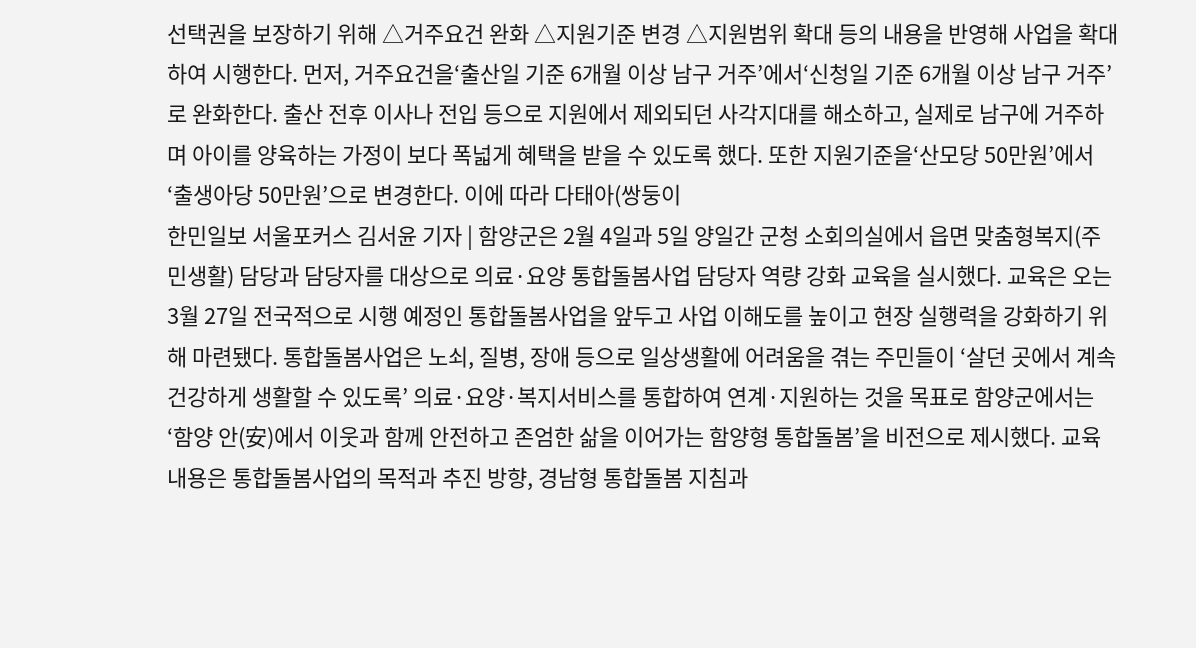선택권을 보장하기 위해 △거주요건 완화 △지원기준 변경 △지원범위 확대 등의 내용을 반영해 사업을 확대하여 시행한다. 먼저, 거주요건을‘출산일 기준 6개월 이상 남구 거주’에서‘신청일 기준 6개월 이상 남구 거주’로 완화한다. 출산 전후 이사나 전입 등으로 지원에서 제외되던 사각지대를 해소하고, 실제로 남구에 거주하며 아이를 양육하는 가정이 보다 폭넓게 혜택을 받을 수 있도록 했다. 또한 지원기준을‘산모당 50만원’에서 ‘출생아당 50만원’으로 변경한다. 이에 따라 다태아(쌍둥이
한민일보 서울포커스 김서윤 기자 | 함양군은 2월 4일과 5일 양일간 군청 소회의실에서 읍면 맞춤형복지(주민생활) 담당과 담당자를 대상으로 의료·요양 통합돌봄사업 담당자 역량 강화 교육을 실시했다. 교육은 오는 3월 27일 전국적으로 시행 예정인 통합돌봄사업을 앞두고 사업 이해도를 높이고 현장 실행력을 강화하기 위해 마련됐다. 통합돌봄사업은 노쇠, 질병, 장애 등으로 일상생활에 어려움을 겪는 주민들이 ‘살던 곳에서 계속 건강하게 생활할 수 있도록’ 의료·요양·복지서비스를 통합하여 연계·지원하는 것을 목표로 함양군에서는 ‘함양 안(安)에서 이웃과 함께 안전하고 존엄한 삶을 이어가는 함양형 통합돌봄’을 비전으로 제시했다. 교육 내용은 통합돌봄사업의 목적과 추진 방향, 경남형 통합돌봄 지침과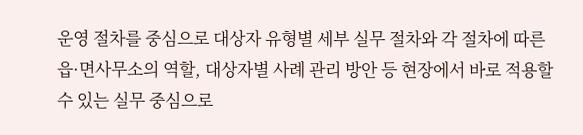운영 절차를 중심으로 대상자 유형별 세부 실무 절차와 각 절차에 따른 읍·면사무소의 역할, 대상자별 사례 관리 방안 등 현장에서 바로 적용할 수 있는 실무 중심으로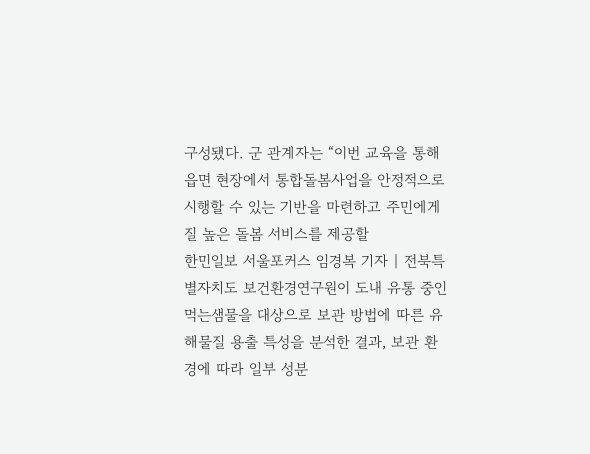구성됐다. 군 관계자는 “이번 교육을 통해 읍면 현장에서 통합돌봄사업을 안정적으로 시행할 수 있는 기반을 마련하고 주민에게 질 높은 돌봄 서비스를 제공할
한민일보 서울포커스 임경복 기자 | 전북특별자치도 보건환경연구원이 도내 유통 중인 먹는샘물을 대상으로 보관 방법에 따른 유해물질 용출 특성을 분석한 결과, 보관 환경에 따라 일부 성분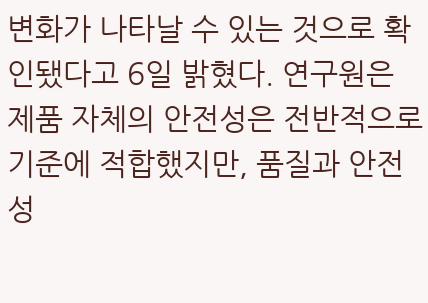변화가 나타날 수 있는 것으로 확인됐다고 6일 밝혔다. 연구원은 제품 자체의 안전성은 전반적으로 기준에 적합했지만, 품질과 안전성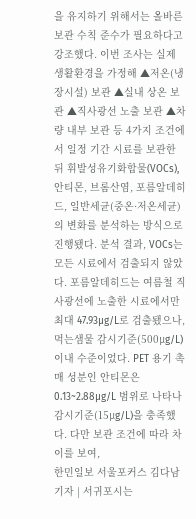을 유지하기 위해서는 올바른 보관 수칙 준수가 필요하다고 강조했다. 이번 조사는 실제 생활환경을 가정해 ▲저온(냉장시설) 보관 ▲실내 상온 보관 ▲직사광선 노출 보관 ▲차량 내부 보관 등 4가지 조건에서 일정 기간 시료를 보관한 뒤 휘발성유기화합물(VOCs), 안티몬, 브롬산염, 포름알데히드, 일반세균(중온·저온세균)의 변화를 분석하는 방식으로 진행됐다. 분석 결과, VOCs는 모든 시료에서 검출되지 않았다. 포름알데히드는 여름철 직사광선에 노출한 시료에서만 최대 47.93µg/L로 검출됐으나, 먹는샘물 감시기준(500µg/L) 이내 수준이었다. PET 용기 촉매 성분인 안티몬은 0.13~2.88µg/L 범위로 나타나 감시기준(15µg/L)을 충족했다. 다만 보관 조건에 따라 차이를 보여,
한민일보 서울포커스 김다남 기자 | 서귀포시는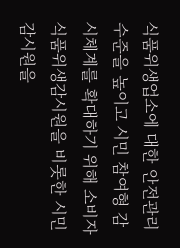식품위생업소에 대한 안전관리 수준을 높이고 시민 참여형 감시체계를 확대하기 위해 소비자식품위생감시원을 비롯한 시민감시원을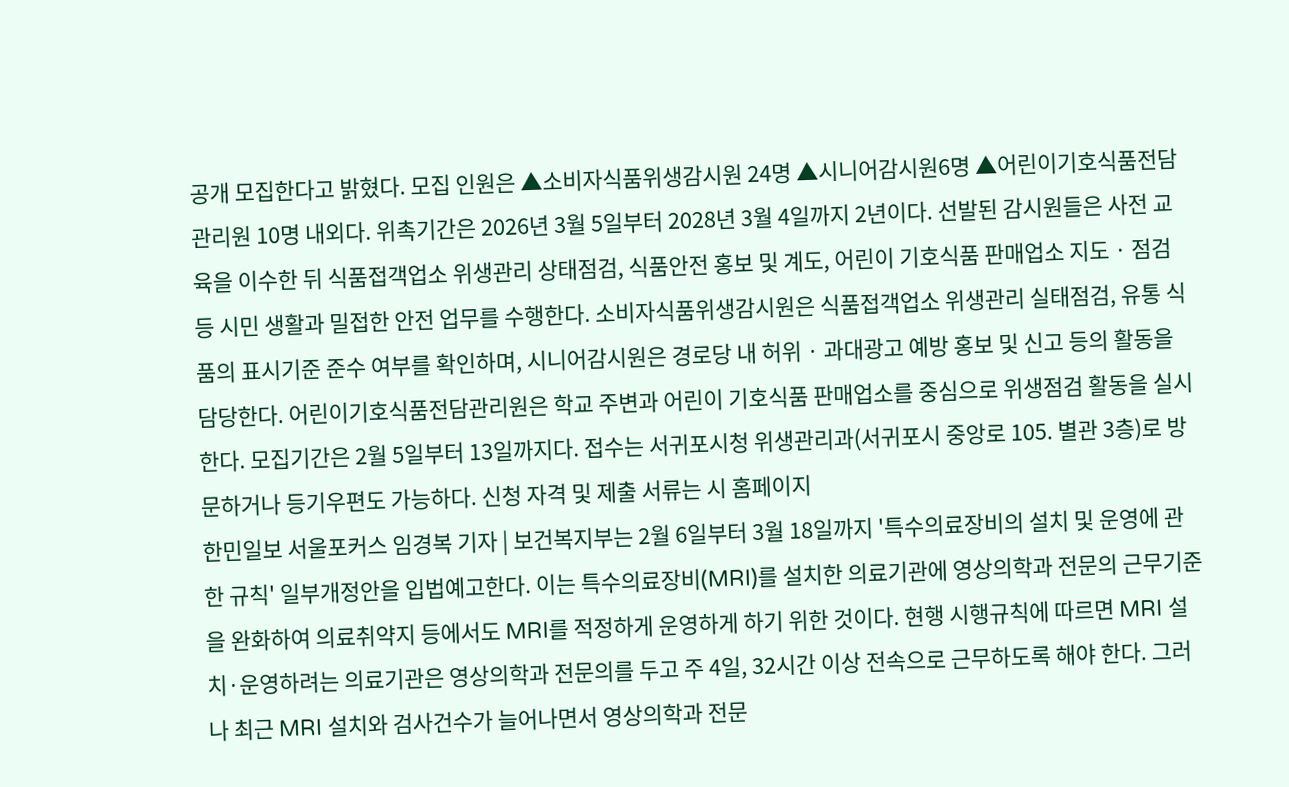공개 모집한다고 밝혔다. 모집 인원은 ▲소비자식품위생감시원 24명 ▲시니어감시원6명 ▲어린이기호식품전담관리원 10명 내외다. 위촉기간은 2026년 3월 5일부터 2028년 3월 4일까지 2년이다. 선발된 감시원들은 사전 교육을 이수한 뒤 식품접객업소 위생관리 상태점검, 식품안전 홍보 및 계도, 어린이 기호식품 판매업소 지도 · 점검 등 시민 생활과 밀접한 안전 업무를 수행한다. 소비자식품위생감시원은 식품접객업소 위생관리 실태점검, 유통 식품의 표시기준 준수 여부를 확인하며, 시니어감시원은 경로당 내 허위 · 과대광고 예방 홍보 및 신고 등의 활동을 담당한다. 어린이기호식품전담관리원은 학교 주변과 어린이 기호식품 판매업소를 중심으로 위생점검 활동을 실시한다. 모집기간은 2월 5일부터 13일까지다. 접수는 서귀포시청 위생관리과(서귀포시 중앙로 105. 별관 3층)로 방문하거나 등기우편도 가능하다. 신청 자격 및 제출 서류는 시 홈페이지
한민일보 서울포커스 임경복 기자 | 보건복지부는 2월 6일부터 3월 18일까지 '특수의료장비의 설치 및 운영에 관한 규칙' 일부개정안을 입법예고한다. 이는 특수의료장비(MRI)를 설치한 의료기관에 영상의학과 전문의 근무기준을 완화하여 의료취약지 등에서도 MRI를 적정하게 운영하게 하기 위한 것이다. 현행 시행규칙에 따르면 MRI 설치·운영하려는 의료기관은 영상의학과 전문의를 두고 주 4일, 32시간 이상 전속으로 근무하도록 해야 한다. 그러나 최근 MRI 설치와 검사건수가 늘어나면서 영상의학과 전문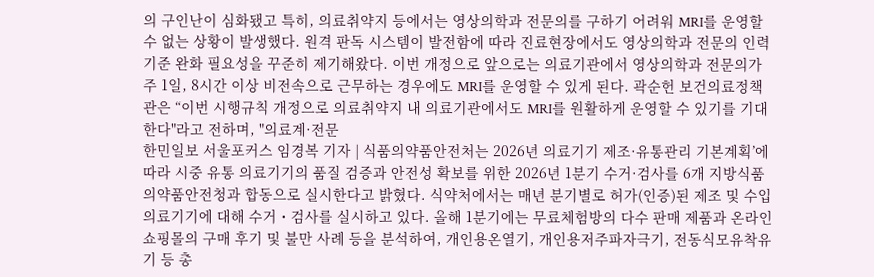의 구인난이 심화됐고 특히, 의료취약지 등에서는 영상의학과 전문의를 구하기 어려워 MRI를 운영할 수 없는 상황이 발생했다. 원격 판독 시스템이 발전함에 따라 진료현장에서도 영상의학과 전문의 인력기준 완화 필요성을 꾸준히 제기해왔다. 이번 개정으로 앞으로는 의료기관에서 영상의학과 전문의가 주 1일, 8시간 이상 비전속으로 근무하는 경우에도 MRI를 운영할 수 있게 된다. 곽순헌 보건의료정책관은 “이번 시행규칙 개정으로 의료취약지 내 의료기관에서도 MRI를 원활하게 운영할 수 있기를 기대한다"라고 전하며, "의료계·전문
한민일보 서울포커스 임경복 기자 | 식품의약품안전처는 2026년 의료기기 제조·유통관리 기본계획’에 따라 시중 유통 의료기기의 품질 검증과 안전성 확보를 위한 2026년 1분기 수거·검사를 6개 지방식품의약품안전청과 합동으로 실시한다고 밝혔다. 식약처에서는 매년 분기별로 허가(인증)된 제조 및 수입 의료기기에 대해 수거・검사를 실시하고 있다. 올해 1분기에는 무료체험방의 다수 판매 제품과 온라인 쇼핑몰의 구매 후기 및 불만 사례 등을 분석하여, 개인용온열기, 개인용저주파자극기, 전동식모유착유기 등 총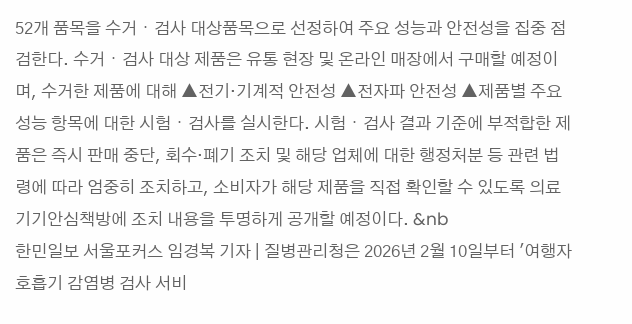52개 품목을 수거・검사 대상품목으로 선정하여 주요 성능과 안전성을 집중 점검한다. 수거・검사 대상 제품은 유통 현장 및 온라인 매장에서 구매할 예정이며, 수거한 제품에 대해 ▲전기·기계적 안전성 ▲전자파 안전성 ▲제품별 주요 성능 항목에 대한 시험・검사를 실시한다. 시험・검사 결과 기준에 부적합한 제품은 즉시 판매 중단, 회수·폐기 조치 및 해당 업체에 대한 행정처분 등 관련 법령에 따라 엄중히 조치하고, 소비자가 해당 제품을 직접 확인할 수 있도록 의료기기안심책방에 조치 내용을 투명하게 공개할 예정이다. &nb
한민일보 서울포커스 임경복 기자 | 질병관리청은 2026년 2월 10일부터 '여행자 호흡기 감염병 검사 서비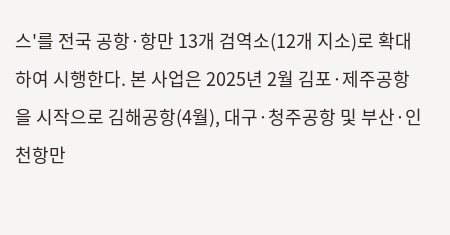스'를 전국 공항·항만 13개 검역소(12개 지소)로 확대하여 시행한다. 본 사업은 2025년 2월 김포·제주공항을 시작으로 김해공항(4월), 대구·청주공항 및 부산·인천항만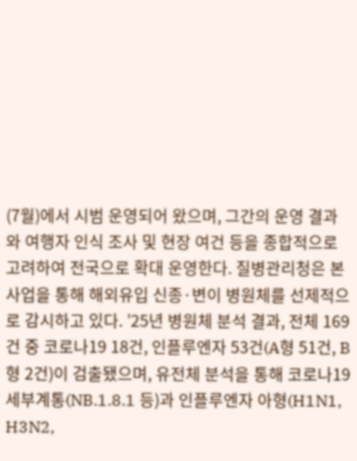(7월)에서 시범 운영되어 왔으며, 그간의 운영 결과와 여행자 인식 조사 및 현장 여건 등을 종합적으로 고려하여 전국으로 확대 운영한다. 질병관리청은 본 사업을 통해 해외유입 신종·변이 병원체를 선제적으로 감시하고 있다. ’25년 병원체 분석 결과, 전체 169건 중 코로나19 18건, 인플루엔자 53건(A형 51건, B형 2건)이 검출됐으며, 유전체 분석을 통해 코로나19 세부계통(NB.1.8.1 등)과 인플루엔자 아형(H1N1, H3N2,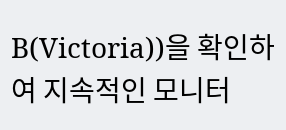B(Victoria))을 확인하여 지속적인 모니터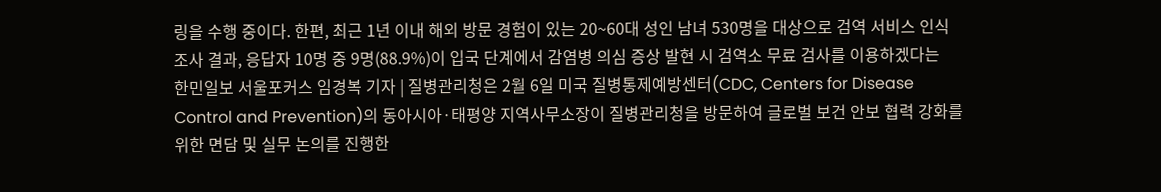링을 수행 중이다. 한편, 최근 1년 이내 해외 방문 경험이 있는 20~60대 성인 남녀 530명을 대상으로 검역 서비스 인식조사 결과, 응답자 10명 중 9명(88.9%)이 입국 단계에서 감염병 의심 증상 발현 시 검역소 무료 검사를 이용하겠다는
한민일보 서울포커스 임경복 기자 | 질병관리청은 2월 6일 미국 질병통제예방센터(CDC, Centers for Disease Control and Prevention)의 동아시아·태평양 지역사무소장이 질병관리청을 방문하여 글로벌 보건 안보 협력 강화를 위한 면담 및 실무 논의를 진행한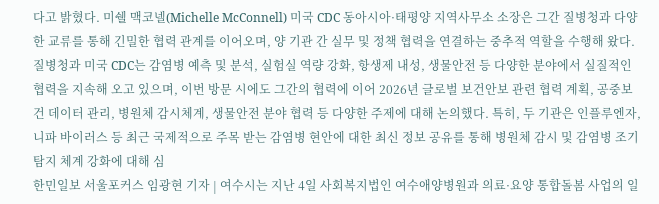다고 밝혔다. 미쉘 맥코넬(Michelle McConnell) 미국 CDC 동아시아·태평양 지역사무소 소장은 그간 질병청과 다양한 교류를 통해 긴밀한 협력 관계를 이어오며, 양 기관 간 실무 및 정책 협력을 연결하는 중추적 역할을 수행해 왔다. 질병청과 미국 CDC는 감염병 예측 및 분석, 실험실 역량 강화, 항생제 내성, 생물안전 등 다양한 분야에서 실질적인 협력을 지속해 오고 있으며, 이번 방문 시에도 그간의 협력에 이어 2026년 글로벌 보건안보 관련 협력 계획, 공중보건 데이터 관리, 병원체 감시체계, 생물안전 분야 협력 등 다양한 주제에 대해 논의했다. 특히, 두 기관은 인플루엔자, 니파 바이러스 등 최근 국제적으로 주목 받는 감염병 현안에 대한 최신 정보 공유를 통해 병원체 감시 및 감염병 조기 탐지 체계 강화에 대해 심
한민일보 서울포커스 임광현 기자 | 여수시는 지난 4일 사회복지법인 여수애양병원과 의료·요양 통합돌봄 사업의 일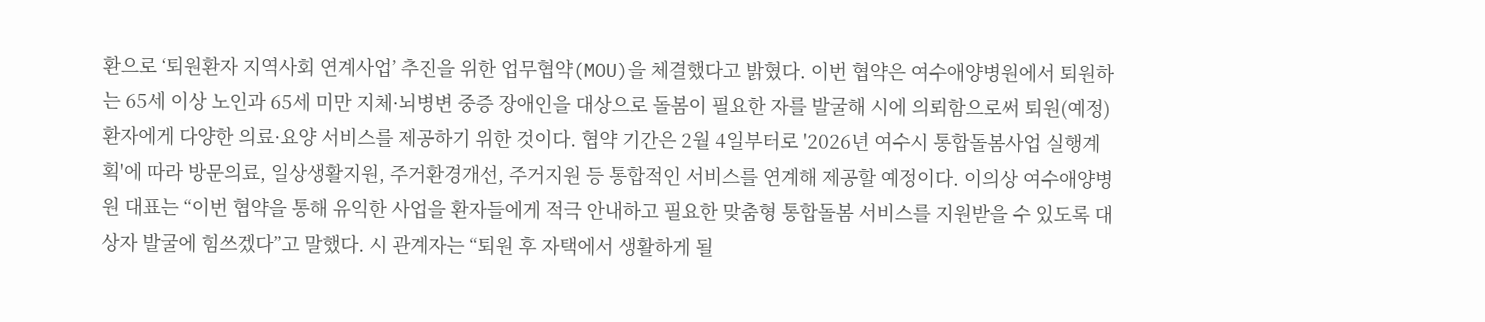환으로 ‘퇴원환자 지역사회 연계사업’ 추진을 위한 업무협약(MOU)을 체결했다고 밝혔다. 이번 협약은 여수애양병원에서 퇴원하는 65세 이상 노인과 65세 미만 지체·뇌병변 중증 장애인을 대상으로 돌봄이 필요한 자를 발굴해 시에 의뢰함으로써 퇴원(예정)환자에게 다양한 의료·요양 서비스를 제공하기 위한 것이다. 협약 기간은 2월 4일부터로 '2026년 여수시 통합돌봄사업 실행계획'에 따라 방문의료, 일상생활지원, 주거환경개선, 주거지원 등 통합적인 서비스를 연계해 제공할 예정이다. 이의상 여수애양병원 대표는 “이번 협약을 통해 유익한 사업을 환자들에게 적극 안내하고 필요한 맞춤형 통합돌봄 서비스를 지원받을 수 있도록 대상자 발굴에 힘쓰겠다”고 말했다. 시 관계자는 “퇴원 후 자택에서 생활하게 될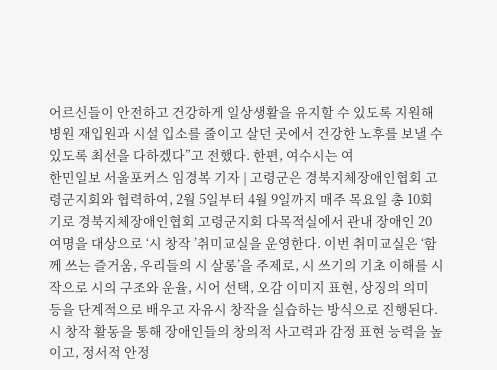어르신들이 안전하고 건강하게 일상생활을 유지할 수 있도록 지원해 병원 재입원과 시설 입소를 줄이고 살던 곳에서 건강한 노후를 보낼 수 있도록 최선을 다하겠다”고 전했다. 한편, 여수시는 여
한민일보 서울포커스 임경복 기자 | 고령군은 경북지체장애인협회 고령군지회와 협력하여, 2월 5일부터 4월 9일까지 매주 목요일 총 10회기로 경북지체장애인협회 고령군지회 다목적실에서 관내 장애인 20여명을 대상으로 ‘시 창작 ’취미교실을 운영한다. 이번 취미교실은 ‘함께 쓰는 즐거움, 우리들의 시 살롱’을 주제로, 시 쓰기의 기초 이해를 시작으로 시의 구조와 운율, 시어 선택, 오감 이미지 표현, 상징의 의미 등을 단계적으로 배우고 자유시 창작을 실습하는 방식으로 진행된다. 시 창작 활동을 통해 장애인들의 창의적 사고력과 감정 표현 능력을 높이고, 정서적 안정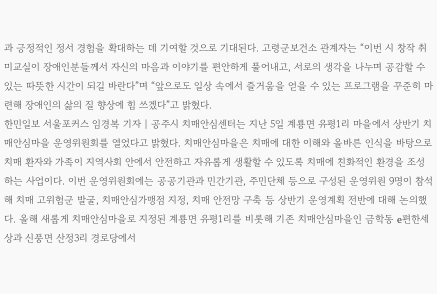과 긍정적인 정서 경험을 확대하는 데 기여할 것으로 기대된다. 고령군보건소 관계자는 “이번 시 창작 취미교실이 장애인분들께서 자신의 마음과 이야기를 편안하게 풀어내고, 서로의 생각을 나누며 공감할 수 있는 따뜻한 시간이 되길 바란다”며 “앞으로도 일상 속에서 즐거움을 얻을 수 있는 프로그램을 꾸준히 마련해 장애인의 삶의 질 향상에 힘 쓰겠다”고 밝혔다.
한민일보 서울포커스 임경복 기자 | 공주시 치매안심센터는 지난 5일 계룡면 유평1리 마을에서 상반기 치매안심마을 운영위원회를 열었다고 밝혔다. 치매안심마을은 치매에 대한 이해와 올바른 인식을 바탕으로 치매 환자와 가족이 지역사회 안에서 안전하고 자유롭게 생활할 수 있도록 치매에 친화적인 환경을 조성하는 사업이다. 이번 운영위원회에는 공공기관과 민간기관, 주민단체 등으로 구성된 운영위원 9명이 참석해 치매 고위험군 발굴, 치매안심가맹점 지정, 치매 안전망 구축 등 상반기 운영계획 전반에 대해 논의했다. 올해 새롭게 치매안심마을로 지정된 계룡면 유평1리를 비롯해 기존 치매안심마을인 금학동 e편한세상과 신풍면 산정3리 경로당에서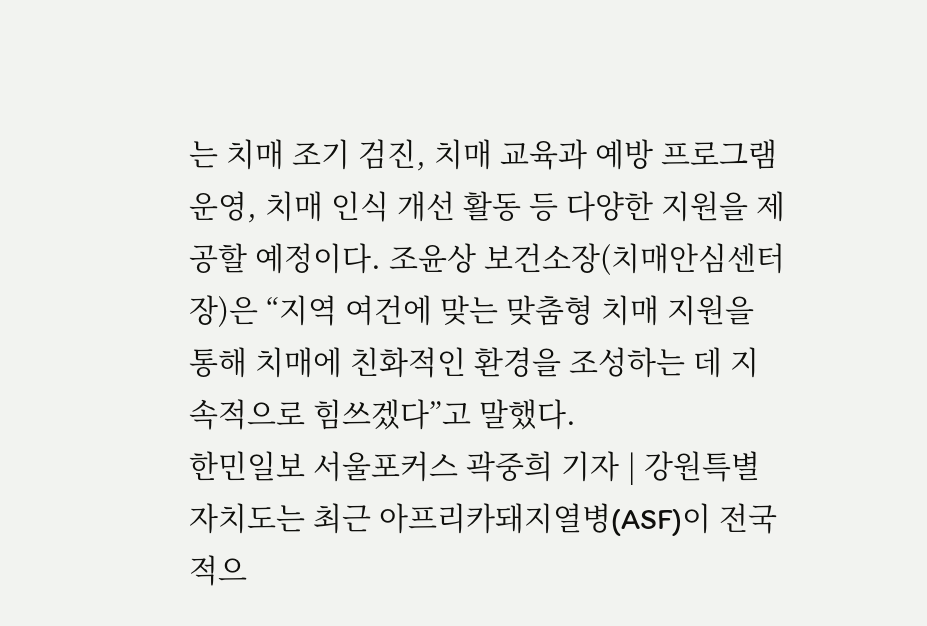는 치매 조기 검진, 치매 교육과 예방 프로그램 운영, 치매 인식 개선 활동 등 다양한 지원을 제공할 예정이다. 조윤상 보건소장(치매안심센터장)은 “지역 여건에 맞는 맞춤형 치매 지원을 통해 치매에 친화적인 환경을 조성하는 데 지속적으로 힘쓰겠다”고 말했다.
한민일보 서울포커스 곽중희 기자 | 강원특별자치도는 최근 아프리카돼지열병(ASF)이 전국적으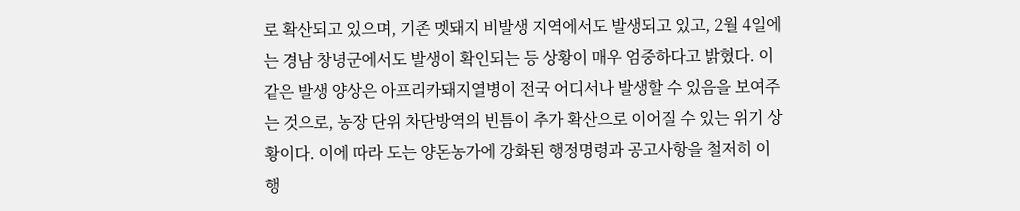로 확산되고 있으며, 기존 멧돼지 비발생 지역에서도 발생되고 있고, 2월 4일에는 경남 창녕군에서도 발생이 확인되는 등 상황이 매우 엄중하다고 밝혔다. 이 같은 발생 양상은 아프리카돼지열병이 전국 어디서나 발생할 수 있음을 보여주는 것으로, 농장 단위 차단방역의 빈틈이 추가 확산으로 이어질 수 있는 위기 상황이다. 이에 따라 도는 양돈농가에 강화된 행정명령과 공고사항을 철저히 이행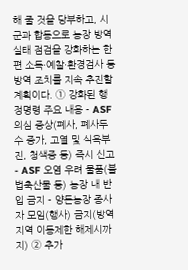해 줄 것을 당부하고, 시군과 합동으로 농장 방역 실태 점검을 강화하는 한편 소독·예찰·환경검사 등 방역 조치를 지속 추진할 계획이다. ① 강화된 행정명령 주요 내용 - ASF 의심 증상(폐사, 폐사두수 증가, 고열 및 식욕부진, 청색증 등) 즉시 신고 - ASF 오염 우려 물품(불법축산물 등) 농장 내 반입 금지 - 양돈농장 종사자 모임(행사) 금지(방역지역 이동제한 해제시까지) ② 추가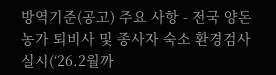방역기준(공고) 주요 사항 - 전국 양돈농가 퇴비사 및 종사자 숙소 환경검사 실시(‘26.2월까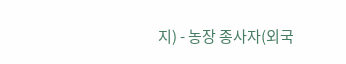지) - 농장 종사자(외국